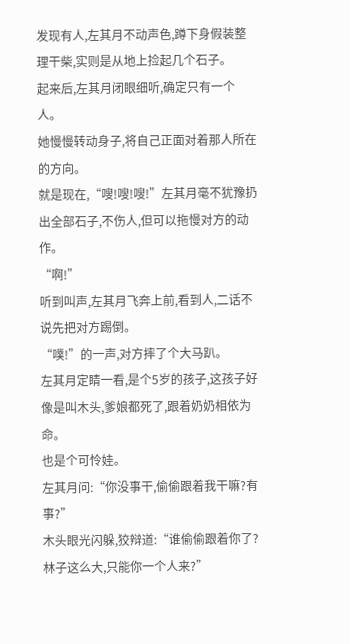发现有人,左其月不动声色,蹲下身假装整理干柴,实则是从地上捡起几个石子。
起来后,左其月闭眼细听,确定只有一个人。
她慢慢转动身子,将自己正面对着那人所在的方向。
就是现在,“嗖!嗖!嗖!”左其月毫不犹豫扔出全部石子,不伤人,但可以拖慢对方的动作。
“啊!”
听到叫声,左其月飞奔上前,看到人,二话不说先把对方踢倒。
“噗!”的一声,对方摔了个大马趴。
左其月定睛一看,是个5岁的孩子,这孩子好像是叫木头,爹娘都死了,跟着奶奶相依为命。
也是个可怜娃。
左其月问:“你没事干,偷偷跟着我干嘛?有事?”
木头眼光闪躲,狡辩道:“谁偷偷跟着你了?林子这么大,只能你一个人来?”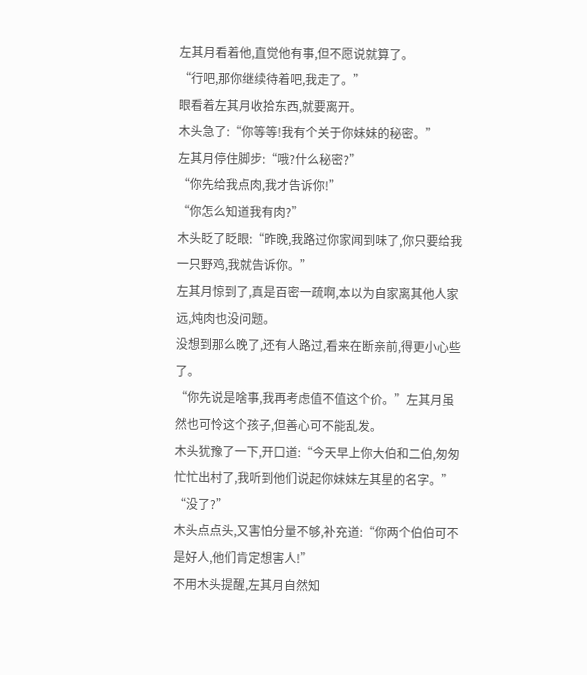左其月看着他,直觉他有事,但不愿说就算了。
“行吧,那你继续待着吧,我走了。”
眼看着左其月收拾东西,就要离开。
木头急了:“你等等!我有个关于你妹妹的秘密。”
左其月停住脚步:“哦?什么秘密?”
“你先给我点肉,我才告诉你!”
“你怎么知道我有肉?”
木头眨了眨眼:“昨晚,我路过你家闻到味了,你只要给我一只野鸡,我就告诉你。”
左其月惊到了,真是百密一疏啊,本以为自家离其他人家远,炖肉也没问题。
没想到那么晚了,还有人路过,看来在断亲前,得更小心些了。
“你先说是啥事,我再考虑值不值这个价。”左其月虽然也可怜这个孩子,但善心可不能乱发。
木头犹豫了一下,开口道:“今天早上你大伯和二伯,匆匆忙忙出村了,我听到他们说起你妹妹左其星的名字。”
“没了?”
木头点点头,又害怕分量不够,补充道:“你两个伯伯可不是好人,他们肯定想害人!”
不用木头提醒,左其月自然知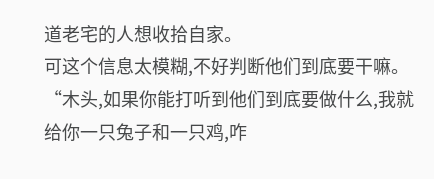道老宅的人想收拾自家。
可这个信息太模糊,不好判断他们到底要干嘛。
“木头,如果你能打听到他们到底要做什么,我就给你一只兔子和一只鸡,咋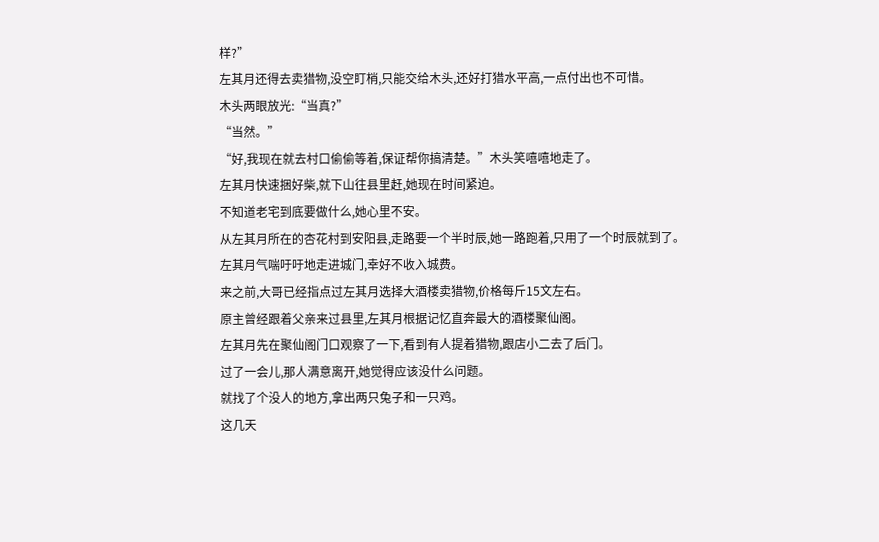样?”
左其月还得去卖猎物,没空盯梢,只能交给木头,还好打猎水平高,一点付出也不可惜。
木头两眼放光:“当真?”
“当然。”
“好,我现在就去村口偷偷等着,保证帮你搞清楚。”木头笑嘻嘻地走了。
左其月快速捆好柴,就下山往县里赶,她现在时间紧迫。
不知道老宅到底要做什么,她心里不安。
从左其月所在的杏花村到安阳县,走路要一个半时辰,她一路跑着,只用了一个时辰就到了。
左其月气喘吁吁地走进城门,幸好不收入城费。
来之前,大哥已经指点过左其月选择大酒楼卖猎物,价格每斤15文左右。
原主曾经跟着父亲来过县里,左其月根据记忆直奔最大的酒楼聚仙阁。
左其月先在聚仙阁门口观察了一下,看到有人提着猎物,跟店小二去了后门。
过了一会儿,那人满意离开,她觉得应该没什么问题。
就找了个没人的地方,拿出两只兔子和一只鸡。
这几天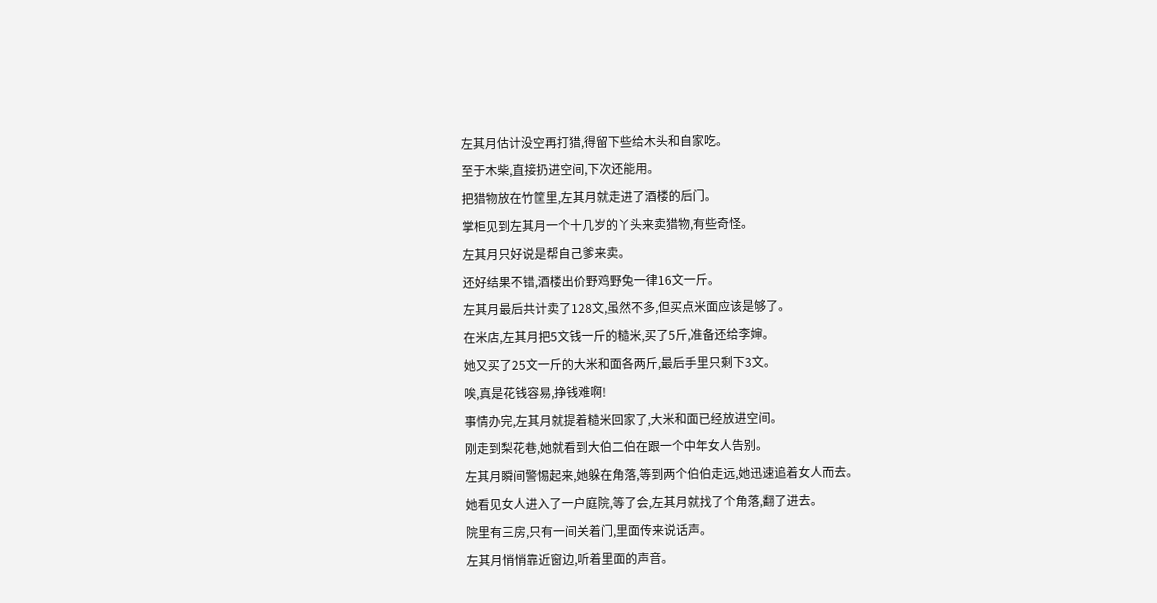左其月估计没空再打猎,得留下些给木头和自家吃。
至于木柴,直接扔进空间,下次还能用。
把猎物放在竹筐里,左其月就走进了酒楼的后门。
掌柜见到左其月一个十几岁的丫头来卖猎物,有些奇怪。
左其月只好说是帮自己爹来卖。
还好结果不错,酒楼出价野鸡野兔一律16文一斤。
左其月最后共计卖了128文,虽然不多,但买点米面应该是够了。
在米店,左其月把5文钱一斤的糙米,买了5斤,准备还给李婶。
她又买了25文一斤的大米和面各两斤,最后手里只剩下3文。
唉,真是花钱容易,挣钱难啊!
事情办完,左其月就提着糙米回家了,大米和面已经放进空间。
刚走到梨花巷,她就看到大伯二伯在跟一个中年女人告别。
左其月瞬间警惕起来,她躲在角落,等到两个伯伯走远,她迅速追着女人而去。
她看见女人进入了一户庭院,等了会,左其月就找了个角落,翻了进去。
院里有三房,只有一间关着门,里面传来说话声。
左其月悄悄靠近窗边,听着里面的声音。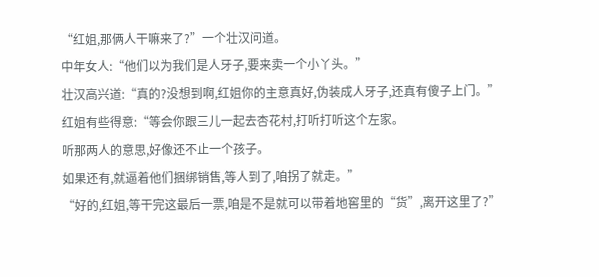“红姐,那俩人干嘛来了?”一个壮汉问道。
中年女人:“他们以为我们是人牙子,要来卖一个小丫头。”
壮汉高兴道:“真的?没想到啊,红姐你的主意真好,伪装成人牙子,还真有傻子上门。”
红姐有些得意:“等会你跟三儿一起去杏花村,打听打听这个左家。
听那两人的意思,好像还不止一个孩子。
如果还有,就逼着他们捆绑销售,等人到了,咱拐了就走。”
“好的,红姐,等干完这最后一票,咱是不是就可以带着地窖里的“货”,离开这里了?”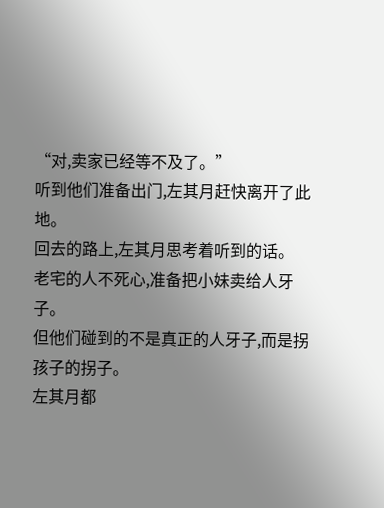“对,卖家已经等不及了。”
听到他们准备出门,左其月赶快离开了此地。
回去的路上,左其月思考着听到的话。
老宅的人不死心,准备把小妹卖给人牙子。
但他们碰到的不是真正的人牙子,而是拐孩子的拐子。
左其月都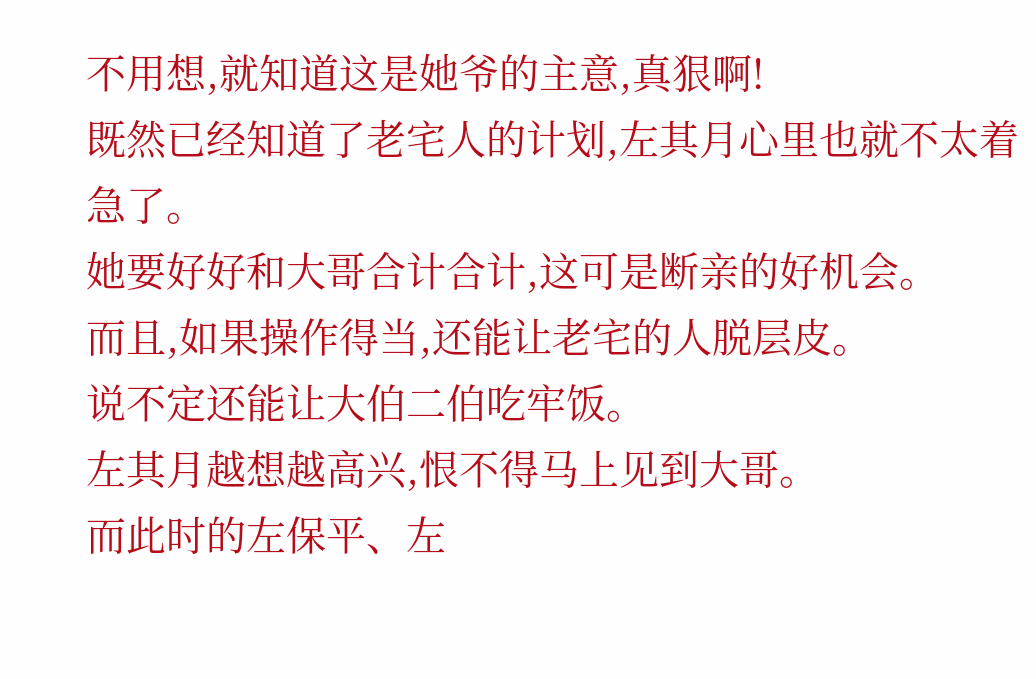不用想,就知道这是她爷的主意,真狠啊!
既然已经知道了老宅人的计划,左其月心里也就不太着急了。
她要好好和大哥合计合计,这可是断亲的好机会。
而且,如果操作得当,还能让老宅的人脱层皮。
说不定还能让大伯二伯吃牢饭。
左其月越想越高兴,恨不得马上见到大哥。
而此时的左保平、左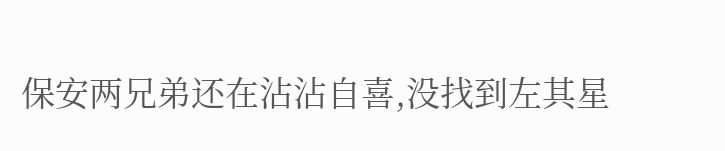保安两兄弟还在沾沾自喜,没找到左其星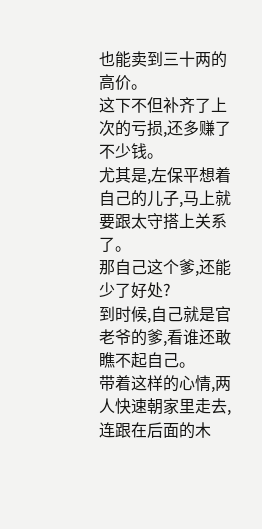也能卖到三十两的高价。
这下不但补齐了上次的亏损,还多赚了不少钱。
尤其是,左保平想着自己的儿子,马上就要跟太守搭上关系了。
那自己这个爹,还能少了好处?
到时候,自己就是官老爷的爹,看谁还敢瞧不起自己。
带着这样的心情,两人快速朝家里走去,连跟在后面的木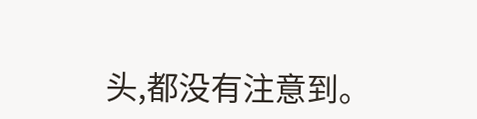头,都没有注意到。